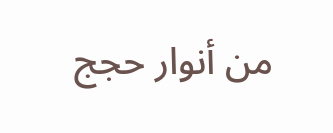من أنوار حجج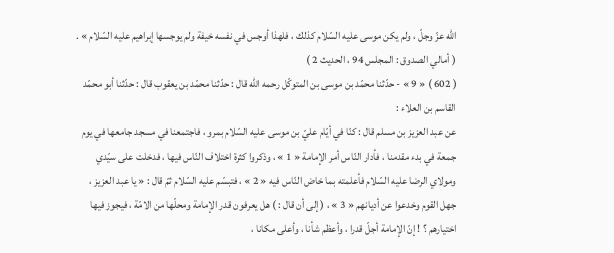اللّه عزّ وجلّ ، ولم يكن موسى عليه السّلام كذلك ، فلهذا أوجس في نفسه خيفة ولم يوجسها إبراهيم عليه السّلام » .
( أمالي الصدوق : المجلس 94 ، الحديث 2 )
( 602 ) « 9 » - حدّثنا محمّد بن موسى بن المتوكّل رحمه اللّه قال : حدّثنا محمّد بن يعقوب قال : حدّثنا أبو محمّد القاسم بن العلاء :
عن عبد العزيز بن مسلم قال : كنّا في أيّام عليّ بن موسى عليه السّلام بمرو ، فاجتمعنا في مسجد جامعها في يوم جمعة في بدء مقدمنا ، فأدار النّاس أمر الإمامة « 1 » ، وذكروا كثرة اختلاف النّاس فيها ، فدخلت على سيّدي ومولاي الرضا عليه السّلام فأعلمته بما خاض النّاس فيه « 2 » ، فتبسّم عليه السّلام ثمّ قال : « يا عبد العزيز ، جهل القوم وخدعوا عن أديانهم « 3 » ، ( إلى أن قال : ) هل يعرفون قدر الإمامة ومحلّها من الامّة ، فيجوز فيها اختيارهم ؟ ! إنّ الإمامة أجلّ قدرا ، وأعظم شأنا ، وأعلى مكانا ،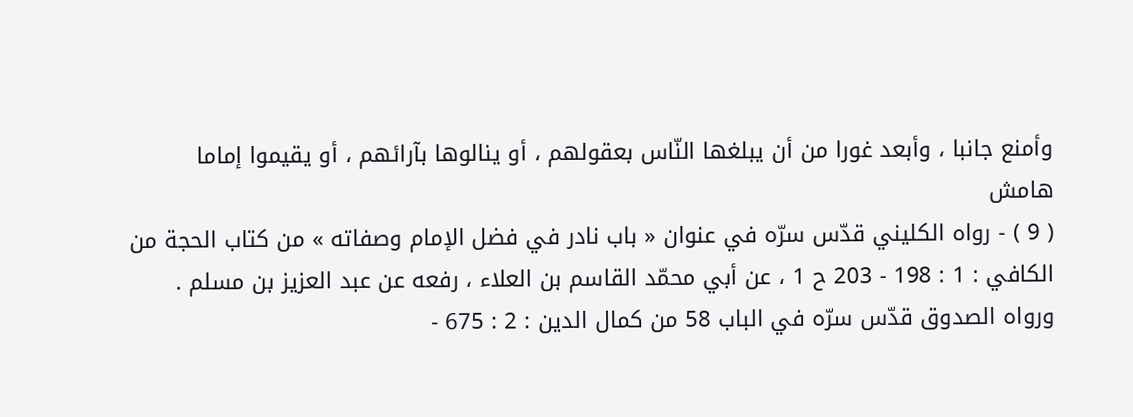وأمنع جانبا ، وأبعد غورا من أن يبلغها النّاس بعقولهم ، أو ينالوها بآرائهم ، أو يقيموا إماما
هامش
( 9 ) - رواه الكليني قدّس سرّه في عنوان « باب نادر في فضل الإمام وصفاته » من كتاب الحجة من الكافي : 1 : 198 - 203 ح 1 ، عن أبي محمّد القاسم بن العلاء ، رفعه عن عبد العزيز بن مسلم .
ورواه الصدوق قدّس سرّه في الباب 58 من كمال الدين : 2 : 675 -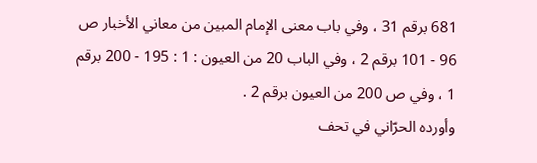681 برقم 31 ، وفي باب معنى الإمام المبين من معاني الأخبار ص 96 - 101 برقم 2 ، وفي الباب 20 من العيون : 1 : 195 - 200 برقم 1 ، وفي ص 200 من العيون برقم 2 .
وأورده الحرّاني في تحف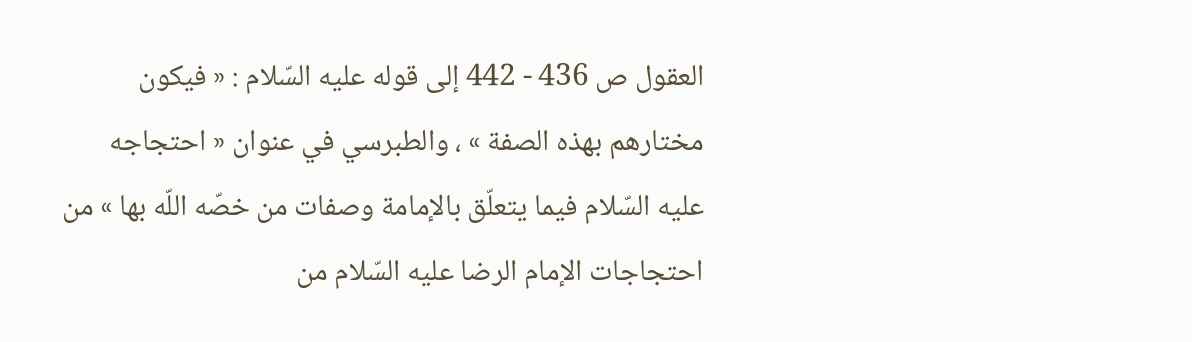العقول ص 436 - 442 إلى قوله عليه السّلام : « فيكون مختارهم بهذه الصفة » ، والطبرسي في عنوان « احتجاجه عليه السّلام فيما يتعلّق بالإمامة وصفات من خصّه اللّه بها » من احتجاجات الإمام الرضا عليه السّلام من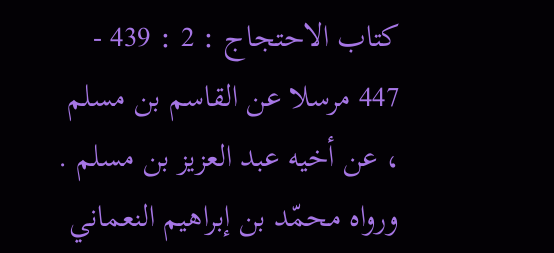كتاب الاحتجاج : 2 : 439 - 447 مرسلا عن القاسم بن مسلم ، عن أخيه عبد العزيز بن مسلم .
ورواه محمّد بن إبراهيم النعماني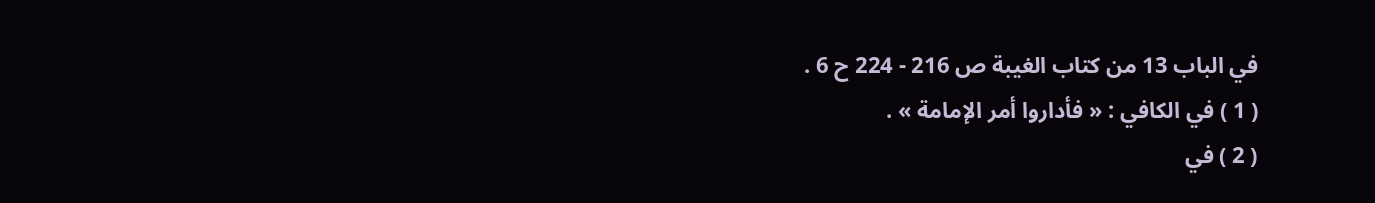في الباب 13 من كتاب الغيبة ص 216 - 224 ح 6 .
( 1 ) في الكافي : « فأداروا أمر الإمامة » .
( 2 ) في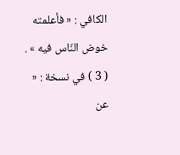الكافي : « فأعلمته خوض النّاس فيه » .
( 3 ) في نسخة : « عن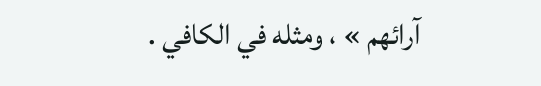آرائهم » ، ومثله في الكافي .